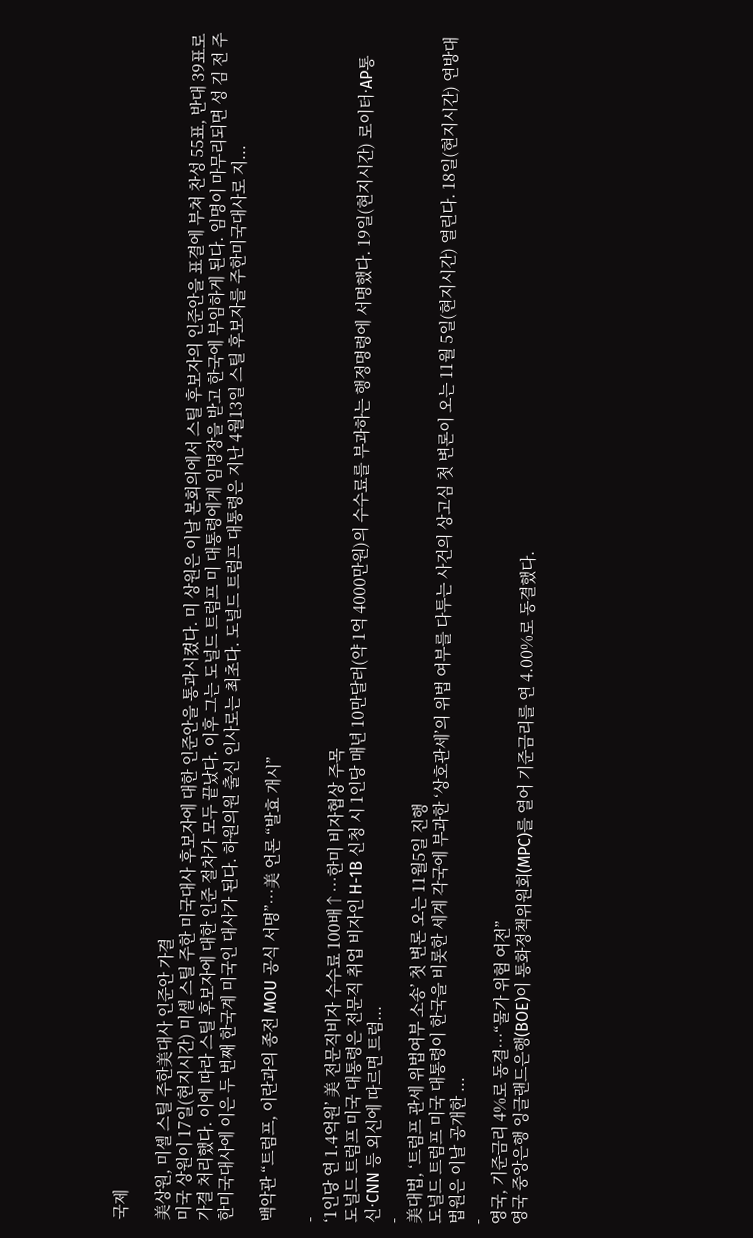국제

美상원, 미셸 스틸 주한美대사 인준안 가결
미국 상원이 17일(현지시간) 미셸 스틸 주한 미국대사 후보자에 대한 인준안을 통과시켰다. 미 상원은 이날 본회의에서 스틸 후보자의 인준안을 표결에 부쳐 찬성 55표, 반대 39표로 가결 처리했다. 이에 따라 스틸 후보자에 대한 인준 절차가 모두 끝났다. 이후 그는 도널드 트럼프 미 대통령에게 임명장을 받고 한국에 부임하게 된다. 임명이 마무리되면 성 김 전 주한미국대사에 이은 두 번째 한국계 미국인 대사가 된다. 하원의원 출신 인사로는 최초다. 도널드 트럼프 대통령은 지난 4월13일 스틸 후보자를 주한미국대사로 지...

백악관 “트럼프, 이란과의 종전 MOU 공식 서명”…美 언론 “발효 개시”

-
‘1인당 연 1.4억원’ 美 전문직비자 수수료 100배↑…한미 비자협상 주목
도널드 트럼프 미국 대통령은 전문직 취업 비자인 H-1B 신청 시 1인당 매년 10만달러(약 1억 4000만원)의 수수료를 부과하는 행정명령에 서명했다. 19일(현지시간) 로이터·AP통신·CNN 등 외신에 따르면 트럼...
-
美대법, ‘트럼프 관세 위법여부 소송’ 첫 변론 오는 11월5일 진행
도널드 트럼프 미국 대통령이 한국을 비롯한 세계 각국에 부과한 ‘상호관세’의 위법 여부를 다투는 사건의 상고심 첫 변론이 오는 11월 5일(현지시간) 열린다. 18일(현지시간) 연방대법원은 이날 공개한 ...
-
영국, 기준금리 4%로 동결…“물가 위험 여전”
영국 중앙은행 잉글랜드은행(BOE)이 통화정책위원회(MPC)를 열어 기준금리를 연 4.00%로 동결했다.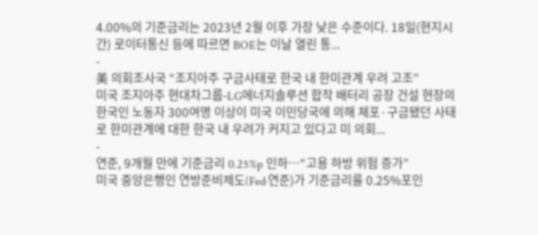4.00%의 기준금리는 2023년 2월 이후 가장 낮은 수준이다. 18일(현지시간) 로이터통신 등에 따르면 BOE는 이날 열린 통...
-
美 의회조사국 “조지아주 구금사태로 한국 내 한미관계 우려 고조”
미국 조지아주 현대차그룹-LG에너지솔루션 합작 배터리 공장 건설 현장의 한국인 노동자 300여명 이상이 미국 이민당국에 의해 체포·구금됐던 사태로 한미관계에 대한 한국 내 우려가 커지고 있다고 미 의회...
-
연준, 9개월 만에 기준금리 0.25%p 인하…“고용 하방 위험 증가”
미국 중앙은행인 연방준비제도(Fed·연준)가 기준금리를 0.25%포인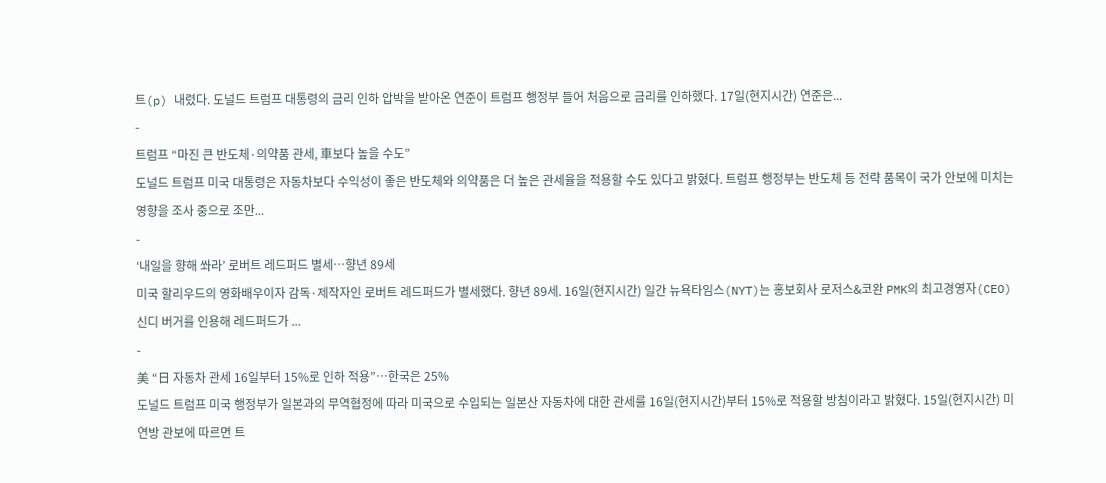트(p) 내렸다. 도널드 트럼프 대통령의 금리 인하 압박을 받아온 연준이 트럼프 행정부 들어 처음으로 금리를 인하했다. 17일(현지시간) 연준은...
-
트럼프 “마진 큰 반도체·의약품 관세, 車보다 높을 수도”
도널드 트럼프 미국 대통령은 자동차보다 수익성이 좋은 반도체와 의약품은 더 높은 관세율을 적용할 수도 있다고 밝혔다. 트럼프 행정부는 반도체 등 전략 품목이 국가 안보에 미치는 영향을 조사 중으로 조만...
-
‘내일을 향해 쏴라’ 로버트 레드퍼드 별세…향년 89세
미국 할리우드의 영화배우이자 감독·제작자인 로버트 레드퍼드가 별세했다. 향년 89세. 16일(현지시간) 일간 뉴욕타임스(NYT)는 홍보회사 로저스&코완 PMK의 최고경영자(CEO) 신디 버거를 인용해 레드퍼드가 ...
-
美 “日 자동차 관세 16일부터 15%로 인하 적용”…한국은 25%
도널드 트럼프 미국 행정부가 일본과의 무역협정에 따라 미국으로 수입되는 일본산 자동차에 대한 관세를 16일(현지시간)부터 15%로 적용할 방침이라고 밝혔다. 15일(현지시간) 미 연방 관보에 따르면 트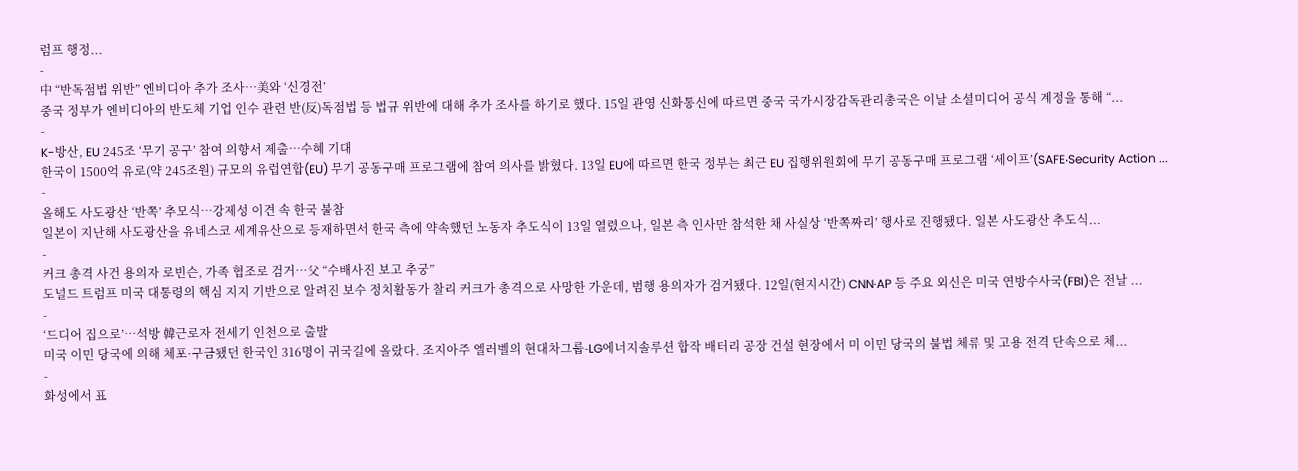럼프 행정...
-
中 “반독점법 위반” 엔비디아 추가 조사…美와 ‘신경전’
중국 정부가 엔비디아의 반도체 기업 인수 관련 반(反)독점법 등 법규 위반에 대해 추가 조사를 하기로 했다. 15일 관영 신화통신에 따르면 중국 국가시장감독관리총국은 이날 소셜미디어 공식 계정을 통해 “...
-
K-방산, EU 245조 ‘무기 공구’ 참여 의향서 제출…수혜 기대
한국이 1500억 유로(약 245조원) 규모의 유럽연합(EU) 무기 공동구매 프로그램에 참여 의사를 밝혔다. 13일 EU에 따르면 한국 정부는 최근 EU 집행위원회에 무기 공동구매 프로그램 ‘세이프’(SAFE‧Security Action ...
-
올해도 사도광산 ‘반쪽’ 추모식…강제성 이견 속 한국 불참
일본이 지난해 사도광산을 유네스코 세계유산으로 등재하면서 한국 측에 약속했던 노동자 추도식이 13일 열렸으나, 일본 측 인사만 참석한 채 사실상 ‘반쪽짜리’ 행사로 진행됐다. 일본 사도광산 추도식...
-
커크 총격 사건 용의자 로빈슨, 가족 협조로 검거…父 “수배사진 보고 추궁”
도널드 트럼프 미국 대통령의 핵심 지지 기반으로 알려진 보수 정치활동가 찰리 커크가 총격으로 사망한 가운데, 범행 용의자가 검거됐다. 12일(현지시간) CNN·AP 등 주요 외신은 미국 연방수사국(FBI)은 전날 ...
-
‘드디어 집으로’…석방 韓근로자 전세기 인천으로 출발
미국 이민 당국에 의해 체포·구금됐던 한국인 316명이 귀국길에 올랐다. 조지아주 엘러벨의 현대차그룹-LG에너지솔루션 합작 배터리 공장 건설 현장에서 미 이민 당국의 불법 체류 및 고용 전격 단속으로 체...
-
화성에서 표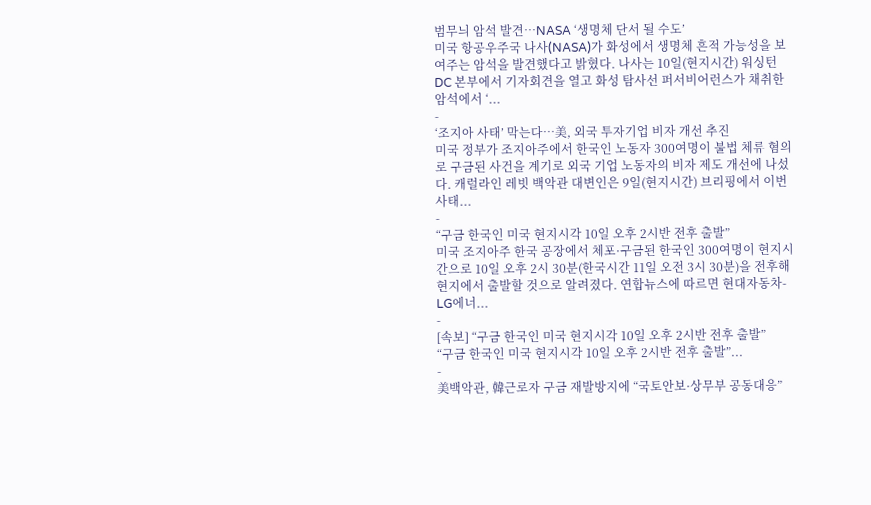범무늬 암석 발견…NASA ‘생명체 단서 될 수도’
미국 항공우주국 나사(NASA)가 화성에서 생명체 흔적 가능성을 보여주는 암석을 발견했다고 밝혔다. 나사는 10일(현지시간) 워싱턴DC 본부에서 기자회견을 열고 화성 탐사선 퍼서비어런스가 채취한 암석에서 ‘...
-
‘조지아 사태’ 막는다…美, 외국 투자기업 비자 개선 추진
미국 정부가 조지아주에서 한국인 노동자 300여명이 불법 체류 혐의로 구금된 사건을 계기로 외국 기업 노동자의 비자 제도 개선에 나섰다. 캐럴라인 레빗 백악관 대변인은 9일(현지시간) 브리핑에서 이번 사태...
-
“구금 한국인 미국 현지시각 10일 오후 2시반 전후 출발”
미국 조지아주 한국 공장에서 체포·구금된 한국인 300여명이 현지시간으로 10일 오후 2시 30분(한국시간 11일 오전 3시 30분)을 전후해 현지에서 출발할 것으로 알려졌다. 연합뉴스에 따르면 현대자동차-LG에너...
-
[속보] “구금 한국인 미국 현지시각 10일 오후 2시반 전후 출발”
“구금 한국인 미국 현지시각 10일 오후 2시반 전후 출발”...
-
美백악관, 韓근로자 구금 재발방지에 “국토안보·상무부 공동대응”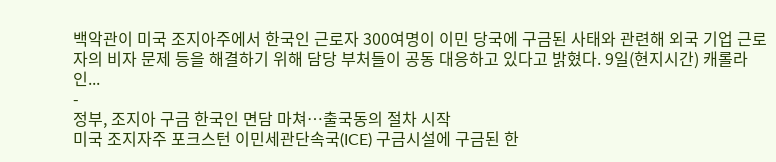백악관이 미국 조지아주에서 한국인 근로자 300여명이 이민 당국에 구금된 사태와 관련해 외국 기업 근로자의 비자 문제 등을 해결하기 위해 담당 부처들이 공동 대응하고 있다고 밝혔다. 9일(현지시간) 캐롤라인...
-
정부, 조지아 구금 한국인 면담 마쳐…출국동의 절차 시작
미국 조지자주 포크스턴 이민세관단속국(ICE) 구금시설에 구금된 한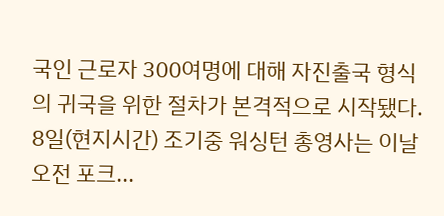국인 근로자 300여명에 대해 자진출국 형식의 귀국을 위한 절차가 본격적으로 시작됐다. 8일(현지시간) 조기중 워싱턴 총영사는 이날 오전 포크...